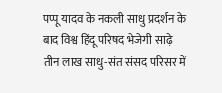पप्पू यादव के नकली साधु प्रदर्शन के बाद विश्व हिंदू परिषद भेजेगी साढ़े तीन लाख साधु-संत संसद परिसर में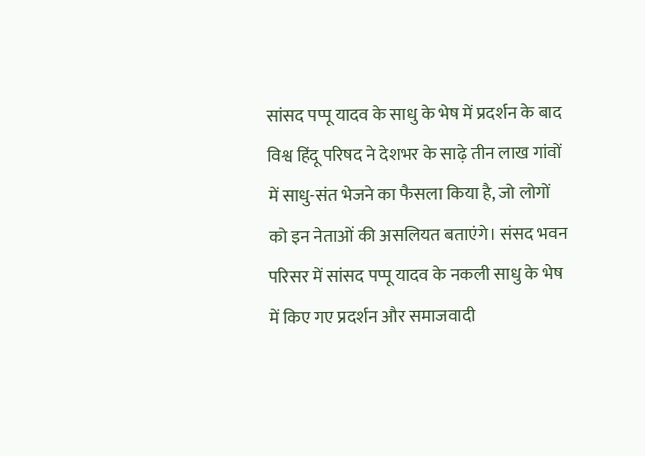सांसद पप्पू यादव के साधु के भेष में प्रदर्शन के बाद विश्व हिंदू परिषद ने देशभर के साढ़े तीन लाख गांवों में साधु-संत भेजने का फैसला किया है, जो लोगों को इन नेताओं की असलियत बताएंगे। संसद भवन परिसर में सांसद पप्पू यादव के नकली साधु के भेष में किए गए प्रदर्शन और समाजवादी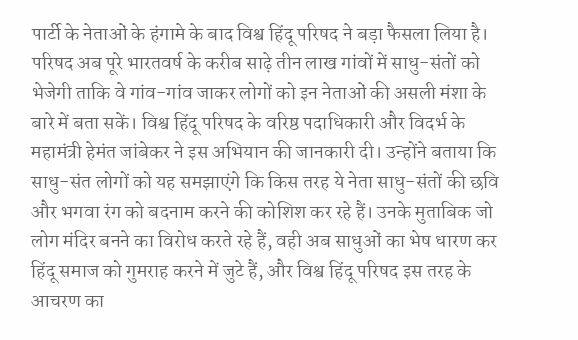पार्टी के नेताओं के हंगामे के बाद विश्व हिंदू परिषद ने बड़ा फैसला लिया है। परिषद अब पूरे भारतवर्ष के करीब साढ़े तीन लाख गांवों में साधु-संतों को भेजेगी ताकि वे गांव-गांव जाकर लोगों को इन नेताओं की असली मंशा के बारे में बता सकें। विश्व हिंदू परिषद के वरिष्ठ पदाधिकारी और विदर्भ के महामंत्री हेमंत जांबेकर ने इस अभियान की जानकारी दी। उन्होंने बताया कि साधु-संत लोगों को यह समझाएंगे कि किस तरह ये नेता साधु-संतों की छवि और भगवा रंग को बदनाम करने की कोशिश कर रहे हैं। उनके मुताबिक जो लोग मंदिर बनने का विरोध करते रहे हैं, वही अब साधुओं का भेष धारण कर हिंदू समाज को गुमराह करने में जुटे हैं, और विश्व हिंदू परिषद इस तरह के आचरण का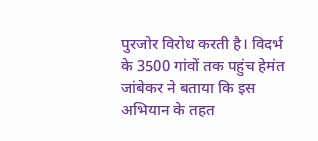पुरजोर विरोध करती है। विदर्भ के 3500 गांवों तक पहुंच हेमंत जांबेकर ने बताया कि इस अभियान के तहत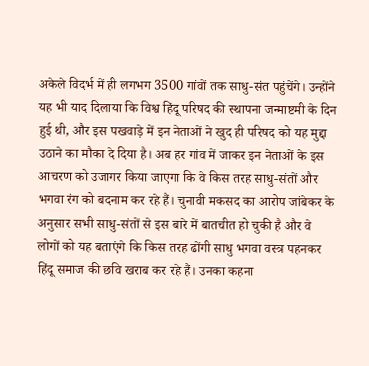अकेले विदर्भ में ही लगभग 3500 गांवों तक साधु-संत पहुंचेंगे। उन्होंने यह भी याद दिलाया कि विश्व हिंदू परिषद की स्थापना जन्माष्टमी के दिन हुई थी, और इस पखवाड़े में इन नेताओं ने खुद ही परिषद को यह मुद्दा उठाने का मौका दे दिया है। अब हर गांव में जाकर इन नेताओं के इस आचरण को उजागर किया जाएगा कि वे किस तरह साधु-संतों और भगवा रंग को बदनाम कर रहे हैं। चुनावी मकसद का आरोप जांबेकर के अनुसार सभी साधु-संतों से इस बारे में बातचीत हो चुकी है और वे लोगों को यह बताएंगे कि किस तरह ढोंगी साधु भगवा वस्त्र पहनकर हिंदू समाज की छवि खराब कर रहे हैं। उनका कहना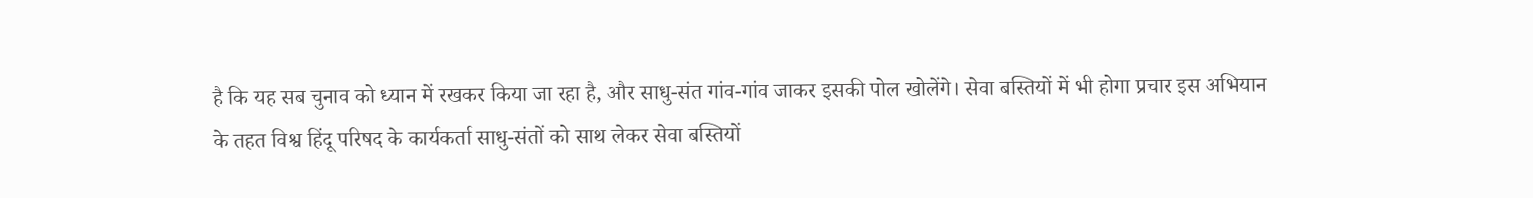है कि यह सब चुनाव को ध्यान में रखकर किया जा रहा है, और साधु-संत गांव-गांव जाकर इसकी पोल खोलेंगे। सेवा बस्तियों में भी होगा प्रचार इस अभियान के तहत विश्व हिंदू परिषद के कार्यकर्ता साधु-संतों को साथ लेकर सेवा बस्तियों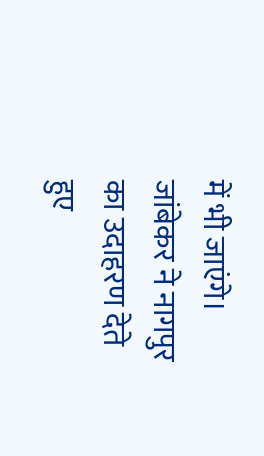में भी जाएंगे। जांबेकर ने नागपुर का उदाहरण देते हुए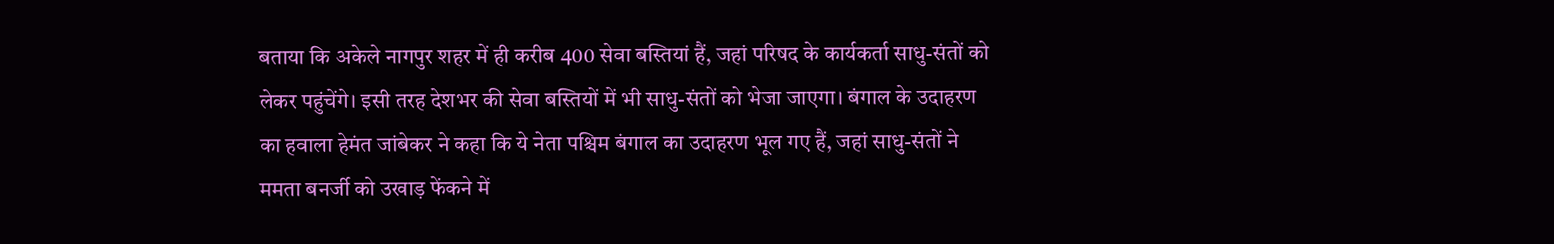बताया कि अकेले नागपुर शहर में ही करीब 400 सेवा बस्तियां हैं, जहां परिषद के कार्यकर्ता साधु-संतों को लेकर पहुंचेंगे। इसी तरह देशभर की सेवा बस्तियों में भी साधु-संतों को भेजा जाएगा। बंगाल के उदाहरण का हवाला हेमंत जांबेकर ने कहा कि ये नेता पश्चिम बंगाल का उदाहरण भूल गए हैं, जहां साधु-संतों ने ममता बनर्जी को उखाड़ फेंकने में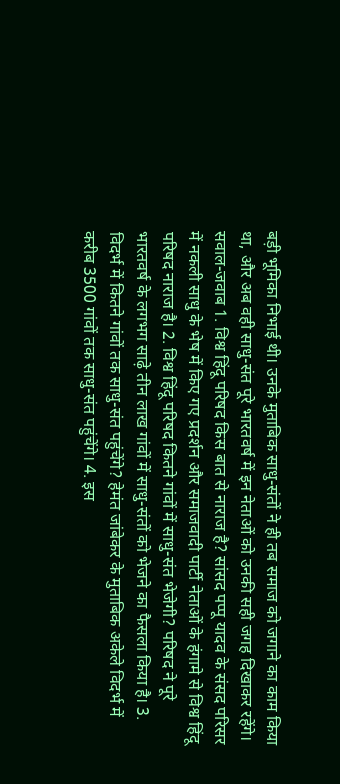बड़ी भूमिका निभाई थी। उनके मुताबिक साधु-संतों ने ही तब समाज को जगाने का काम किया था, और अब वही साधु-संत पूरे भारतवर्ष में इन नेताओं को उनकी सही जगह दिखाकर रहेंगे। सवाल-जवाब 1. विश्व हिंदू परिषद किस बात से नाराज है? सांसद पप्पू यादव के संसद परिसर में नकली साधु के भेष में किए गए प्रदर्शन और समाजवादी पार्टी नेताओं के हंगामे से विश्व हिंदू परिषद नाराज है। 2. विश्व हिंदू परिषद कितने गांवों में साधु-संत भेजेगी? परिषद ने पूरे भारतवर्ष के लगभग साढ़े तीन लाख गांवों में साधु-संतों को भेजने का फैसला किया है। 3. विदर्भ में कितने गांवों तक साधु-संत पहुंचेंगे? हेमंत जांबेकर के मुताबिक अकेले विदर्भ में करीब 3500 गांवों तक साधु-संत पहुंचेंगे। 4. इस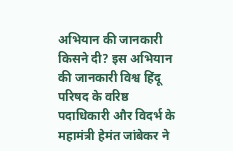अभियान की जानकारी किसने दी? इस अभियान की जानकारी विश्व हिंदू परिषद के वरिष्ठ पदाधिकारी और विदर्भ के महामंत्री हेमंत जांबेकर ने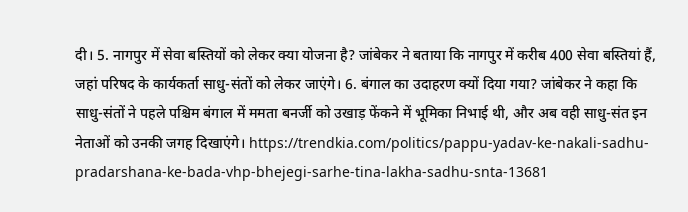दी। 5. नागपुर में सेवा बस्तियों को लेकर क्या योजना है? जांबेकर ने बताया कि नागपुर में करीब 400 सेवा बस्तियां हैं, जहां परिषद के कार्यकर्ता साधु-संतों को लेकर जाएंगे। 6. बंगाल का उदाहरण क्यों दिया गया? जांबेकर ने कहा कि साधु-संतों ने पहले पश्चिम बंगाल में ममता बनर्जी को उखाड़ फेंकने में भूमिका निभाई थी, और अब वही साधु-संत इन नेताओं को उनकी जगह दिखाएंगे। https://trendkia.com/politics/pappu-yadav-ke-nakali-sadhu-pradarshana-ke-bada-vhp-bhejegi-sarhe-tina-lakha-sadhu-snta-13681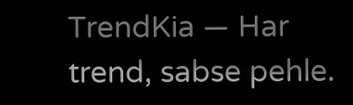TrendKia — Har trend, sabse pehle.